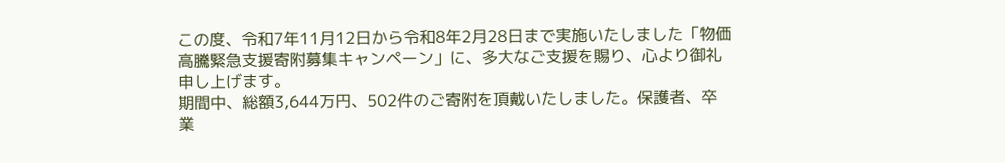この度、令和7年11月12日から令和8年2月28日まで実施いたしました「物価高騰緊急支援寄附募集キャンペーン」に、多大なご支援を賜り、心より御礼申し上げます。
期間中、総額3,644万円、502件のご寄附を頂戴いたしました。保護者、卒業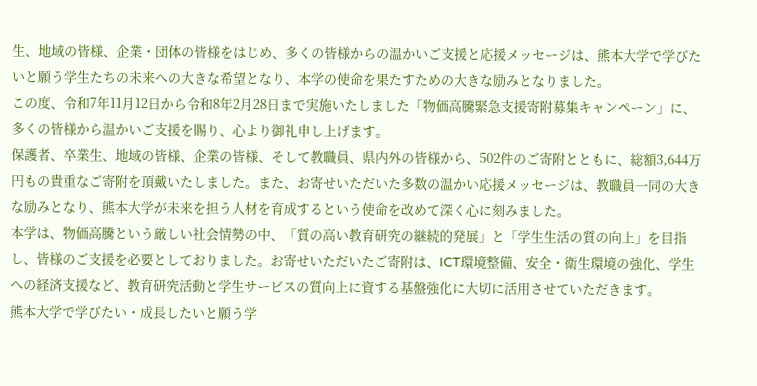生、地域の皆様、企業・団体の皆様をはじめ、多くの皆様からの温かいご支援と応援メッセージは、熊本大学で学びたいと願う学生たちの未来への大きな希望となり、本学の使命を果たすための大きな励みとなりました。
この度、令和7年11月12日から令和8年2月28日まで実施いたしました「物価高騰緊急支援寄附募集キャンペーン」に、多くの皆様から温かいご支援を賜り、心より御礼申し上げます。
保護者、卒業生、地域の皆様、企業の皆様、そして教職員、県内外の皆様から、502件のご寄附とともに、総額3,644万円もの貴重なご寄附を頂戴いたしました。また、お寄せいただいた多数の温かい応援メッセージは、教職員一同の大きな励みとなり、熊本大学が未来を担う人材を育成するという使命を改めて深く心に刻みました。
本学は、物価高騰という厳しい社会情勢の中、「質の高い教育研究の継続的発展」と「学生生活の質の向上」を目指し、皆様のご支援を必要としておりました。お寄せいただいたご寄附は、ICT環境整備、安全・衛生環境の強化、学生への経済支援など、教育研究活動と学生サービスの質向上に資する基盤強化に大切に活用させていただきます。
熊本大学で学びたい・成長したいと願う学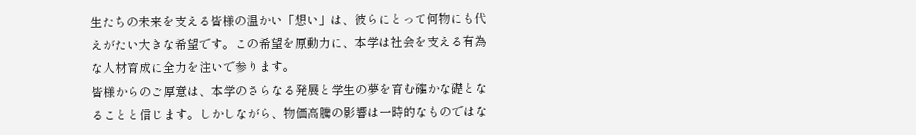生たちの未来を支える皆様の温かい「想い」は、彼らにとって何物にも代えがたい大きな希望です。この希望を原動力に、本学は社会を支える有為な人材育成に全力を注いで参ります。
皆様からのご厚意は、本学のさらなる発展と学生の夢を育む確かな礎となることと信じます。しかしながら、物価高騰の影響は一時的なものではな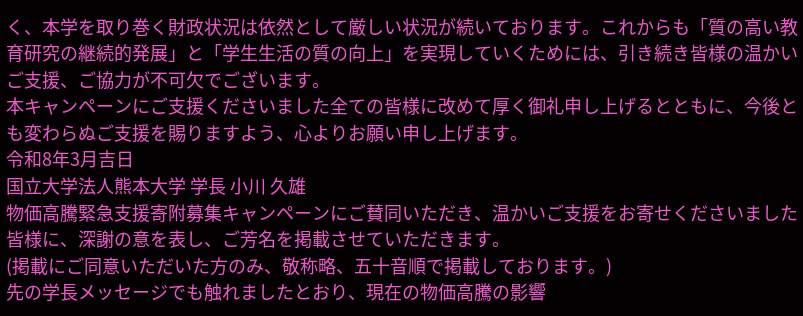く、本学を取り巻く財政状況は依然として厳しい状況が続いております。これからも「質の高い教育研究の継続的発展」と「学生生活の質の向上」を実現していくためには、引き続き皆様の温かいご支援、ご協力が不可欠でございます。
本キャンペーンにご支援くださいました全ての皆様に改めて厚く御礼申し上げるとともに、今後とも変わらぬご支援を賜りますよう、心よりお願い申し上げます。
令和8年3月吉日
国立大学法人熊本大学 学長 小川 久雄
物価高騰緊急支援寄附募集キャンペーンにご賛同いただき、温かいご支援をお寄せくださいました皆様に、深謝の意を表し、ご芳名を掲載させていただきます。
(掲載にご同意いただいた方のみ、敬称略、五十音順で掲載しております。)
先の学長メッセージでも触れましたとおり、現在の物価高騰の影響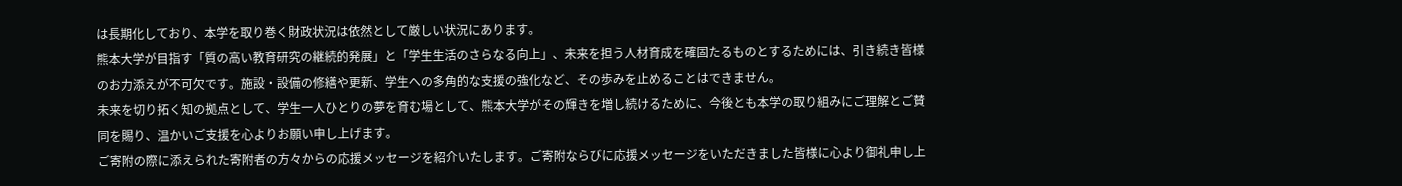は長期化しており、本学を取り巻く財政状況は依然として厳しい状況にあります。
熊本大学が目指す「質の高い教育研究の継続的発展」と「学生生活のさらなる向上」、未来を担う人材育成を確固たるものとするためには、引き続き皆様のお力添えが不可欠です。施設・設備の修繕や更新、学生への多角的な支援の強化など、その歩みを止めることはできません。
未来を切り拓く知の拠点として、学生一人ひとりの夢を育む場として、熊本大学がその輝きを増し続けるために、今後とも本学の取り組みにご理解とご賛同を賜り、温かいご支援を心よりお願い申し上げます。
ご寄附の際に添えられた寄附者の方々からの応援メッセージを紹介いたします。ご寄附ならびに応援メッセージをいただきました皆様に心より御礼申し上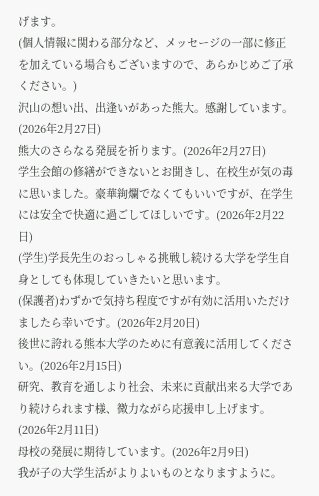げます。
(個人情報に関わる部分など、メッセージの一部に修正を加えている場合もございますので、あらかじめご了承ください。)
沢山の想い出、出逢いがあった熊大。感謝しています。(2026年2月27日)
熊大のさらなる発展を祈ります。(2026年2月27日)
学生会館の修繕ができないとお聞きし、在校生が気の毒に思いました。豪華絢爛でなくてもいいですが、在学生には安全で快適に過ごしてほしいです。(2026年2月22日)
(学生)学長先生のおっしゃる挑戦し続ける大学を学生自身としても体現していきたいと思います。
(保護者)わずかで気持ち程度ですが有効に活用いただけましたら幸いです。(2026年2月20日)
後世に誇れる熊本大学のために有意義に活用してください。(2026年2月15日)
研究、教育を通しより社会、未来に貢献出来る大学であり続けられます様、微力ながら応援申し上げます。(2026年2月11日)
母校の発展に期待しています。(2026年2月9日)
我が子の大学生活がよりよいものとなりますように。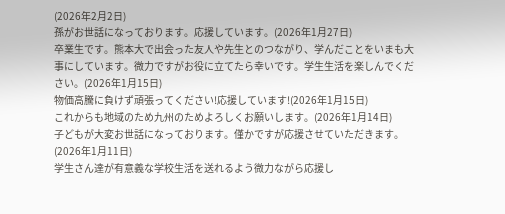(2026年2月2日)
孫がお世話になっております。応援しています。(2026年1月27日)
卒業生です。熊本大で出会った友人や先生とのつながり、学んだことをいまも大事にしています。微力ですがお役に立てたら幸いです。学生生活を楽しんでください。(2026年1月15日)
物価高騰に負けず頑張ってください!応援しています!(2026年1月15日)
これからも地域のため九州のためよろしくお願いします。(2026年1月14日)
子どもが大変お世話になっております。僅かですが応援させていただきます。(2026年1月11日)
学生さん達が有意義な学校生活を送れるよう微力ながら応援し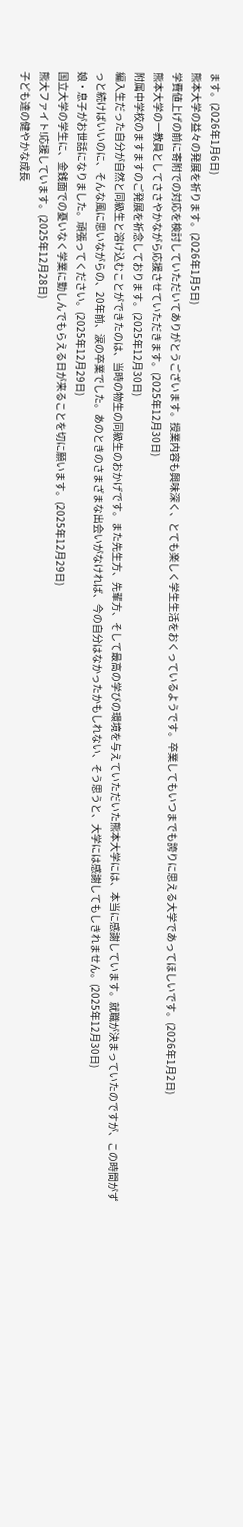ます。(2026年1月6日)
熊本大学の益々の発展を祈ります。(2026年1月5日)
学費値上げの前に寄附での対応を検討していただいてありがとうございます。授業内容も興味深く、とても楽しく学生生活をおくっているようです。卒業してもいつまでも誇りに思える大学であってほしいです。(2026年1月2日)
熊本大学の一教員としてささやかながら応援させていただきます。(2025年12月30日)
附属中学校のますますのご発展を祈念しております。(2025年12月30日)
編入生だった自分が自然と同級生と溶け込むことができたのは、当時の物生の同級生のおかげです。また先生方、先輩方、そして最高の学びの環境を与えていただいた熊本大学には、本当に感謝しています。就職が決まっていたのですが、この時間がずっと続けばいいのに、そんな風に思いながらの、20年前、涙の卒業でした。あのときのさまざまな出会いがなければ、今の自分はなかったかもしれない、そう思うと、大学には感謝してもしきれません。(2025年12月30日)
娘・息子がお世話になりました。頑張ってください。(2025年12月29日)
国立大学の学生に、金銭面での憂いなく学業に勤しんでもらえる日が来ることを切に願います。(2025年12月29日)
熊大ファイト!応援しています。(2025年12月28日)
子ども達の健やかな成長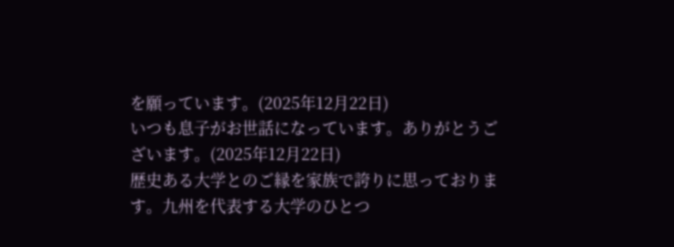を願っています。(2025年12月22日)
いつも息子がお世話になっています。ありがとうございます。(2025年12月22日)
歴史ある大学とのご縁を家族で誇りに思っております。九州を代表する大学のひとつ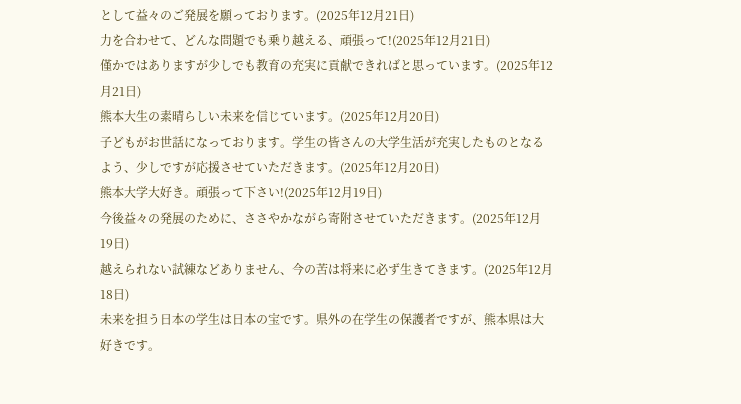として益々のご発展を願っております。(2025年12月21日)
力を合わせて、どんな問題でも乗り越える、頑張って!(2025年12月21日)
僅かではありますが少しでも教育の充実に貢献できればと思っています。(2025年12月21日)
熊本大生の素晴らしい未来を信じています。(2025年12月20日)
子どもがお世話になっております。学生の皆さんの大学生活が充実したものとなるよう、少しですが応援させていただきます。(2025年12月20日)
熊本大学大好き。頑張って下さい!(2025年12月19日)
今後益々の発展のために、ささやかながら寄附させていただきます。(2025年12月19日)
越えられない試練などありません、今の苦は将来に必ず生きてきます。(2025年12月18日)
未来を担う日本の学生は日本の宝です。県外の在学生の保護者ですが、熊本県は大好きです。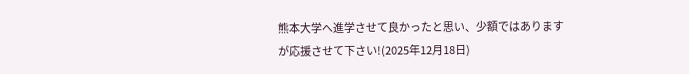熊本大学へ進学させて良かったと思い、少額ではありますが応援させて下さい!(2025年12月18日)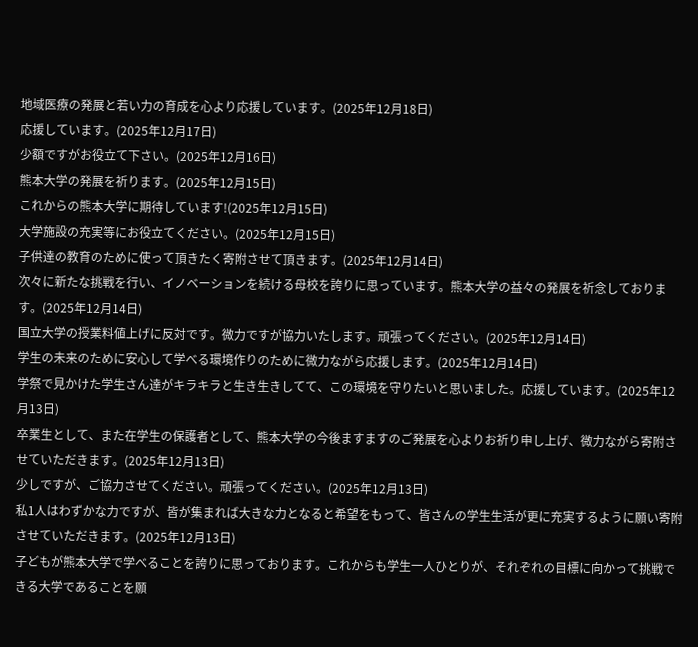地域医療の発展と若い力の育成を心より応援しています。(2025年12月18日)
応援しています。(2025年12月17日)
少額ですがお役立て下さい。(2025年12月16日)
熊本大学の発展を祈ります。(2025年12月15日)
これからの熊本大学に期待しています!(2025年12月15日)
大学施設の充実等にお役立てください。(2025年12月15日)
子供達の教育のために使って頂きたく寄附させて頂きます。(2025年12月14日)
次々に新たな挑戦を行い、イノベーションを続ける母校を誇りに思っています。熊本大学の益々の発展を祈念しております。(2025年12月14日)
国立大学の授業料値上げに反対です。微力ですが協力いたします。頑張ってください。(2025年12月14日)
学生の未来のために安心して学べる環境作りのために微力ながら応援します。(2025年12月14日)
学祭で見かけた学生さん達がキラキラと生き生きしてて、この環境を守りたいと思いました。応援しています。(2025年12月13日)
卒業生として、また在学生の保護者として、熊本大学の今後ますますのご発展を心よりお祈り申し上げ、微力ながら寄附させていただきます。(2025年12月13日)
少しですが、ご協力させてください。頑張ってください。(2025年12月13日)
私1人はわずかな力ですが、皆が集まれば大きな力となると希望をもって、皆さんの学生生活が更に充実するように願い寄附させていただきます。(2025年12月13日)
子どもが熊本大学で学べることを誇りに思っております。これからも学生一人ひとりが、それぞれの目標に向かって挑戦できる大学であることを願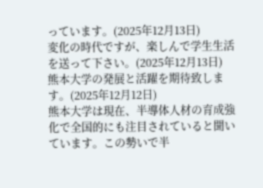っています。(2025年12月13日)
変化の時代ですが、楽しんで学生生活を送って下さい。(2025年12月13日)
熊本大学の発展と活躍を期待致します。(2025年12月12日)
熊本大学は現在、半導体人材の育成強化で全国的にも注目されていると聞いています。この勢いで半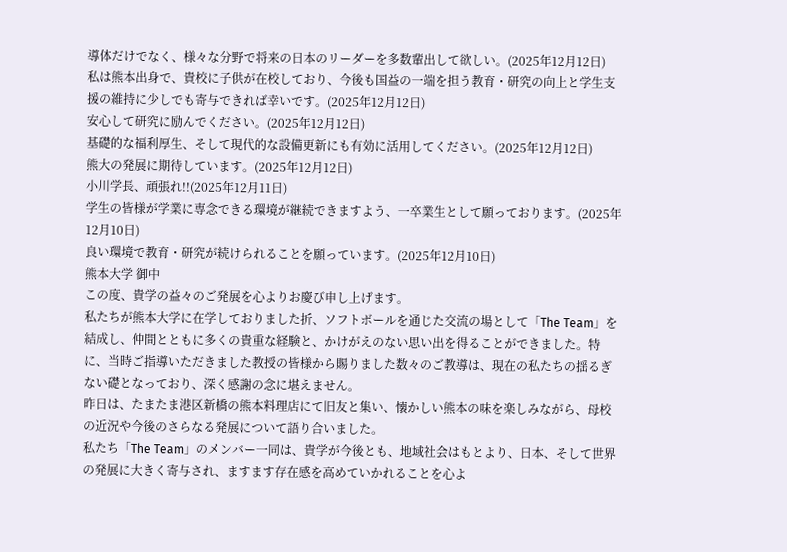導体だけでなく、様々な分野で将来の日本のリーダーを多数輩出して欲しい。(2025年12月12日)
私は熊本出身で、貴校に子供が在校しており、今後も国益の一端を担う教育・研究の向上と学生支援の維持に少しでも寄与できれば幸いです。(2025年12月12日)
安心して研究に励んでください。(2025年12月12日)
基礎的な福利厚生、そして現代的な設備更新にも有効に活用してください。(2025年12月12日)
熊大の発展に期待しています。(2025年12月12日)
小川学長、頑張れ!!(2025年12月11日)
学生の皆様が学業に専念できる環境が継続できますよう、一卒業生として願っております。(2025年12月10日)
良い環境で教育・研究が続けられることを願っています。(2025年12月10日)
熊本大学 御中
この度、貴学の益々のご発展を心よりお慶び申し上げます。
私たちが熊本大学に在学しておりました折、ソフトボールを通じた交流の場として「The Team」を結成し、仲間とともに多くの貴重な経験と、かけがえのない思い出を得ることができました。特に、当時ご指導いただきました教授の皆様から賜りました数々のご教導は、現在の私たちの揺るぎない礎となっており、深く感謝の念に堪えません。
昨日は、たまたま港区新橋の熊本料理店にて旧友と集い、懐かしい熊本の味を楽しみながら、母校の近況や今後のさらなる発展について語り合いました。
私たち「The Team」のメンバー一同は、貴学が今後とも、地域社会はもとより、日本、そして世界の発展に大きく寄与され、ますます存在感を高めていかれることを心よ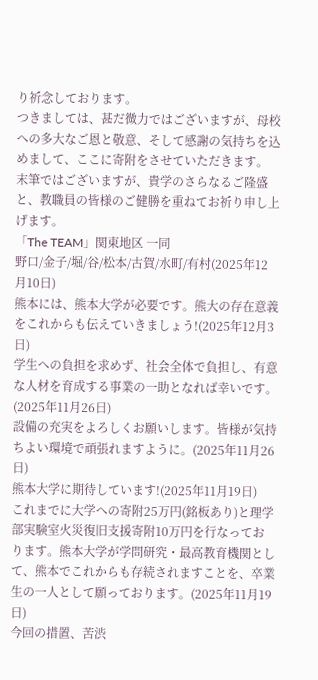り祈念しております。
つきましては、甚だ微力ではございますが、母校への多大なご恩と敬意、そして感謝の気持ちを込めまして、ここに寄附をさせていただきます。
末筆ではございますが、貴学のさらなるご隆盛と、教職員の皆様のご健勝を重ねてお祈り申し上げます。
「The TEAM」関東地区 一同
野口/金子/堀/谷/松本/古賀/水町/有村(2025年12月10日)
熊本には、熊本大学が必要です。熊大の存在意義をこれからも伝えていきましょう!(2025年12月3日)
学生への負担を求めず、社会全体で負担し、有意な人材を育成する事業の一助となれば幸いです。(2025年11月26日)
設備の充実をよろしくお願いします。皆様が気持ちよい環境で頑張れますように。(2025年11月26日)
熊本大学に期待しています!(2025年11月19日)
これまでに大学への寄附25万円(銘板あり)と理学部実験室火災復旧支援寄附10万円を行なっております。熊本大学が学問研究・最高教育機関として、熊本でこれからも存続されますことを、卒業生の一人として願っております。(2025年11月19日)
今回の措置、苦渋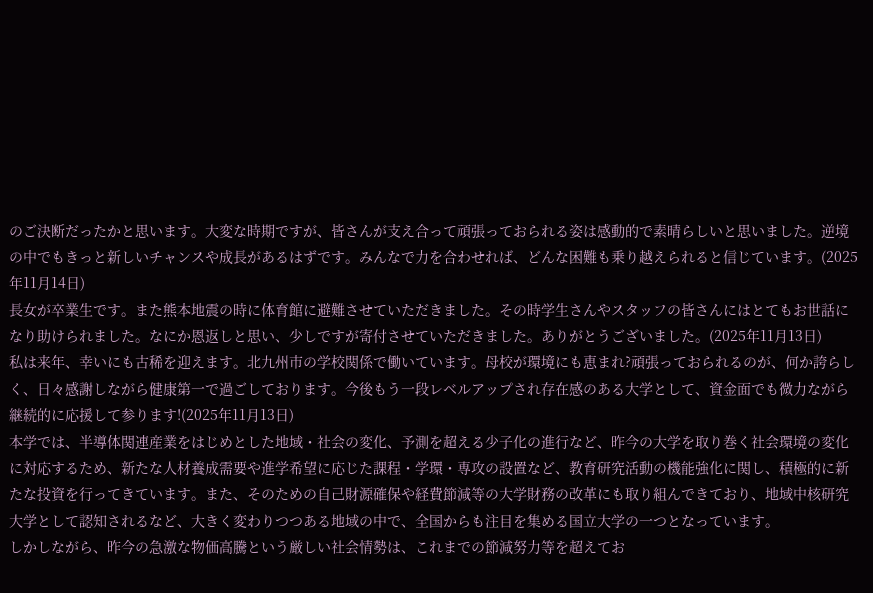のご決断だったかと思います。大変な時期ですが、皆さんが支え合って頑張っておられる姿は感動的で素晴らしいと思いました。逆境の中でもきっと新しいチャンスや成長があるはずです。みんなで力を合わせれば、どんな困難も乗り越えられると信じています。(2025年11月14日)
長女が卒業生です。また熊本地震の時に体育館に避難させていただきました。その時学生さんやスタッフの皆さんにはとてもお世話になり助けられました。なにか恩返しと思い、少しですが寄付させていただきました。ありがとうございました。(2025年11月13日)
私は来年、幸いにも古稀を迎えます。北九州市の学校関係で働いています。母校が環境にも恵まれ?頑張っておられるのが、何か誇らしく、日々感謝しながら健康第一で過ごしております。今後もう一段レベルアップされ存在感のある大学として、資金面でも微力ながら継続的に応援して参ります!(2025年11月13日)
本学では、半導体関連産業をはじめとした地域・社会の変化、予測を超える少子化の進行など、昨今の大学を取り巻く社会環境の変化に対応するため、新たな人材養成需要や進学希望に応じた課程・学環・専攻の設置など、教育研究活動の機能強化に関し、積極的に新たな投資を行ってきています。また、そのための自己財源確保や経費節減等の大学財務の改革にも取り組んできており、地域中核研究大学として認知されるなど、大きく変わりつつある地域の中で、全国からも注目を集める国立大学の一つとなっています。
しかしながら、昨今の急激な物価高騰という厳しい社会情勢は、これまでの節減努力等を超えてお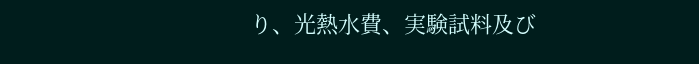り、光熱水費、実験試料及び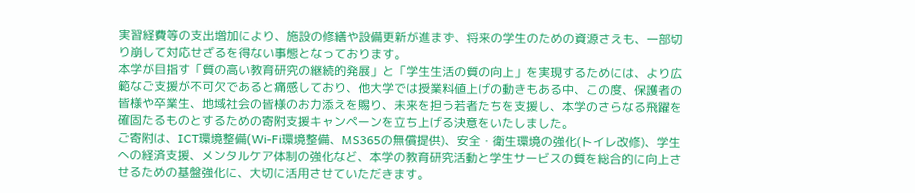実習経費等の支出増加により、施設の修繕や設備更新が進まず、将来の学生のための資源さえも、一部切り崩して対応せざるを得ない事態となっております。
本学が目指す「質の高い教育研究の継続的発展」と「学生生活の質の向上」を実現するためには、より広範なご支援が不可欠であると痛感しており、他大学では授業料値上げの動きもある中、この度、保護者の皆様や卒業生、地域社会の皆様のお力添えを賜り、未来を担う若者たちを支援し、本学のさらなる飛躍を確固たるものとするための寄附支援キャンペーンを立ち上げる決意をいたしました。
ご寄附は、ICT環境整備(Wi-Fi環境整備、MS365の無償提供)、安全・衛生環境の強化(トイレ改修)、学生への経済支援、メンタルケア体制の強化など、本学の教育研究活動と学生サービスの質を総合的に向上させるための基盤強化に、大切に活用させていただきます。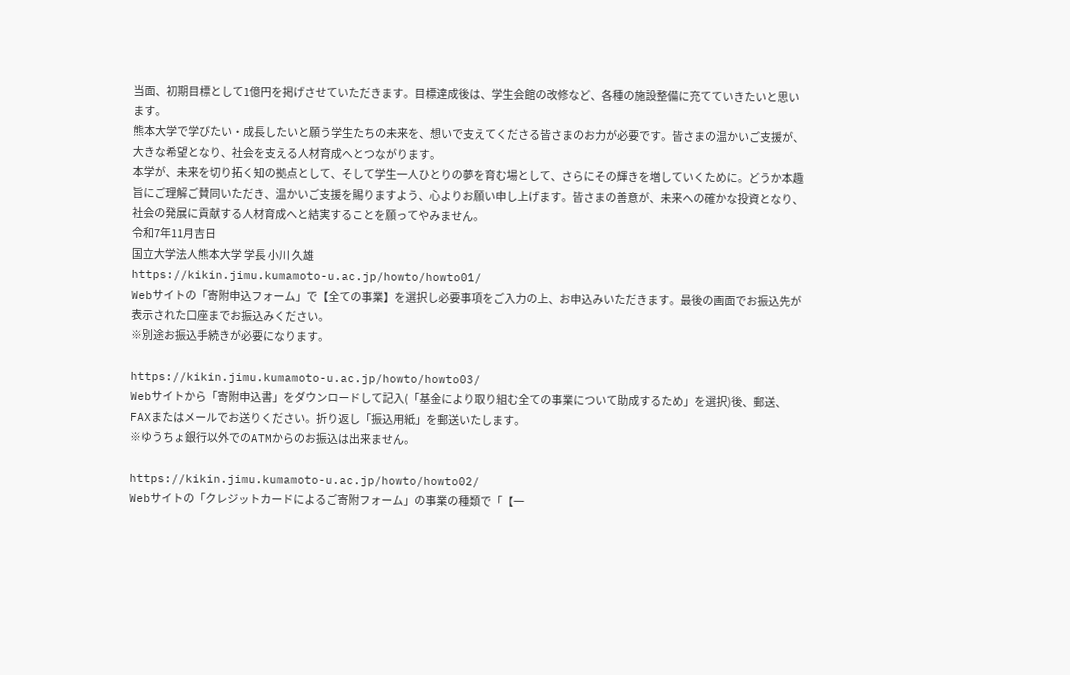当面、初期目標として1億円を掲げさせていただきます。目標達成後は、学生会館の改修など、各種の施設整備に充てていきたいと思います。
熊本大学で学びたい・成長したいと願う学生たちの未来を、想いで支えてくださる皆さまのお力が必要です。皆さまの温かいご支援が、大きな希望となり、社会を支える人材育成へとつながります。
本学が、未来を切り拓く知の拠点として、そして学生一人ひとりの夢を育む場として、さらにその輝きを増していくために。どうか本趣旨にご理解ご賛同いただき、温かいご支援を賜りますよう、心よりお願い申し上げます。皆さまの善意が、未来への確かな投資となり、社会の発展に貢献する人材育成へと結実することを願ってやみません。
令和7年11月吉日
国立大学法人熊本大学 学長 小川 久雄
https://kikin.jimu.kumamoto-u.ac.jp/howto/howto01/
Webサイトの「寄附申込フォーム」で【全ての事業】を選択し必要事項をご入力の上、お申込みいただきます。最後の画面でお振込先が表示された口座までお振込みください。
※別途お振込手続きが必要になります。

https://kikin.jimu.kumamoto-u.ac.jp/howto/howto03/
Webサイトから「寄附申込書」をダウンロードして記入(「基金により取り組む全ての事業について助成するため」を選択)後、郵送、FAXまたはメールでお送りください。折り返し「振込用紙」を郵送いたします。
※ゆうちょ銀行以外でのATMからのお振込は出来ません。

https://kikin.jimu.kumamoto-u.ac.jp/howto/howto02/
Webサイトの「クレジットカードによるご寄附フォーム」の事業の種類で「【一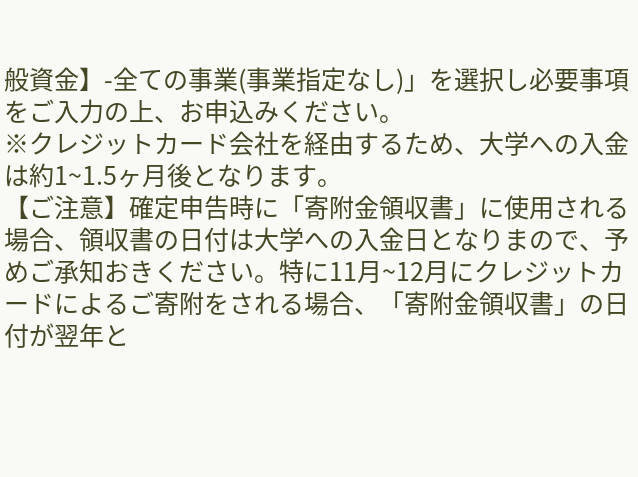般資金】-全ての事業(事業指定なし)」を選択し必要事項をご入力の上、お申込みください。
※クレジットカード会社を経由するため、大学への入金は約1~1.5ヶ月後となります。
【ご注意】確定申告時に「寄附金領収書」に使用される場合、領収書の日付は大学への入金日となりまので、予めご承知おきください。特に11月~12月にクレジットカードによるご寄附をされる場合、「寄附金領収書」の日付が翌年と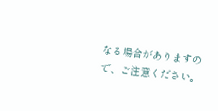なる場合がありますので、ご注意ください。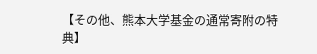【その他、熊本大学基金の通常寄附の特典】